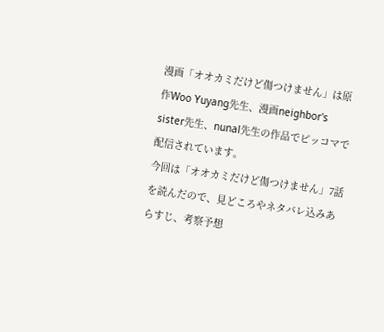漫画「オオカミだけど傷つけません」は原作Woo Yuyang先生、漫画neighbor's sister先生、nunal先生の作品でピッコマで配信されています。
今回は「オオカミだけど傷つけません」7話を読んだので、見どころやネタバレ込みあらすじ、考察予想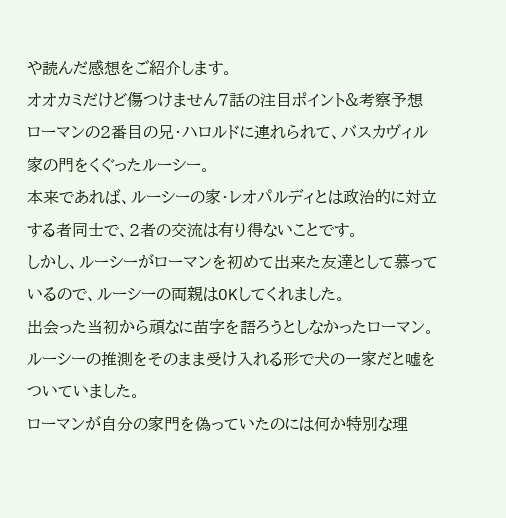や読んだ感想をご紹介します。
オオカミだけど傷つけません7話の注目ポイント&考察予想
ローマンの2番目の兄・ハロルドに連れられて、バスカヴィル家の門をくぐったルーシー。
本来であれば、ルーシーの家・レオパルディとは政治的に対立する者同士で、2者の交流は有り得ないことです。
しかし、ルーシーがローマンを初めて出来た友達として慕っているので、ルーシーの両親はOKしてくれました。
出会った当初から頑なに苗字を語ろうとしなかったローマン。
ルーシーの推測をそのまま受け入れる形で犬の一家だと嘘をついていました。
ローマンが自分の家門を偽っていたのには何か特別な理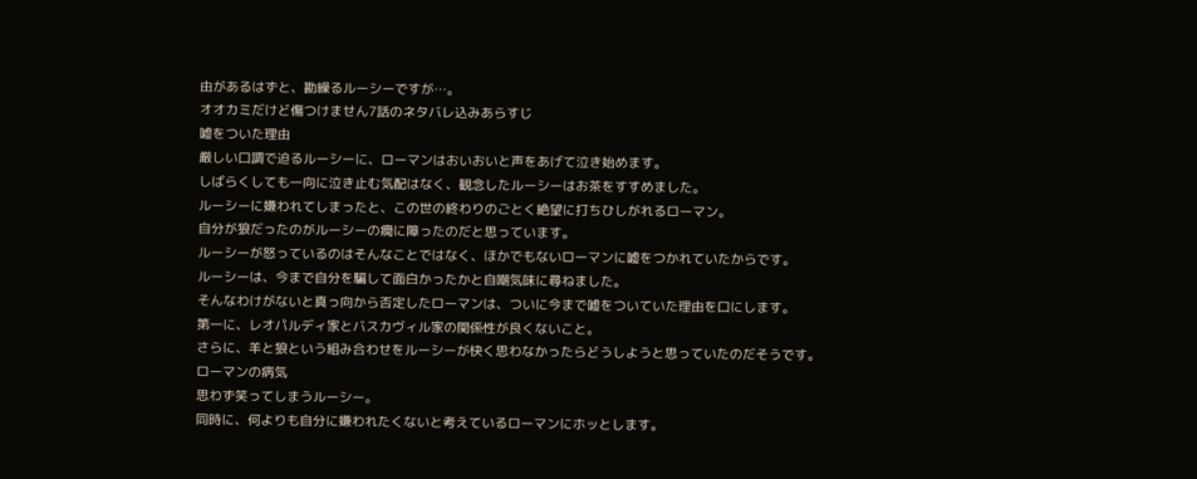由があるはずと、勘繰るルーシーですが…。
オオカミだけど傷つけません7話のネタバレ込みあらすじ
嘘をついた理由
厳しい口調で迫るルーシーに、ローマンはおいおいと声をあげて泣き始めます。
しばらくしても一向に泣き止む気配はなく、観念したルーシーはお茶をすすめました。
ルーシーに嫌われてしまったと、この世の終わりのごとく絶望に打ちひしがれるローマン。
自分が狼だったのがルーシーの癇に障ったのだと思っています。
ルーシーが怒っているのはそんなことではなく、ほかでもないローマンに嘘をつかれていたからです。
ルーシーは、今まで自分を騙して面白かったかと自嘲気味に尋ねました。
そんなわけがないと真っ向から否定したローマンは、ついに今まで嘘をついていた理由を口にします。
第一に、レオパルディ家とバスカヴィル家の関係性が良くないこと。
さらに、羊と狼という組み合わせをルーシーが快く思わなかったらどうしようと思っていたのだそうです。
ローマンの病気
思わず笑ってしまうルーシー。
同時に、何よりも自分に嫌われたくないと考えているローマンにホッとします。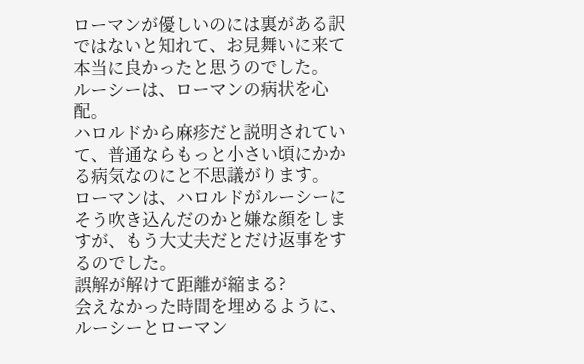ローマンが優しいのには裏がある訳ではないと知れて、お見舞いに来て本当に良かったと思うのでした。
ルーシーは、ローマンの病状を心配。
ハロルドから麻疹だと説明されていて、普通ならもっと小さい頃にかかる病気なのにと不思議がります。
ローマンは、ハロルドがルーシーにそう吹き込んだのかと嫌な顔をしますが、もう大丈夫だとだけ返事をするのでした。
誤解が解けて距離が縮まる?
会えなかった時間を埋めるように、ルーシーとローマン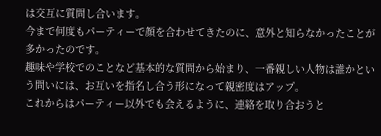は交互に質問し合います。
今まで何度もパーティーで顔を合わせてきたのに、意外と知らなかったことが多かったのです。
趣味や学校でのことなど基本的な質問から始まり、一番親しい人物は誰かという問いには、お互いを指名し合う形になって親密度はアップ。
これからはパーティー以外でも会えるように、連絡を取り合おうと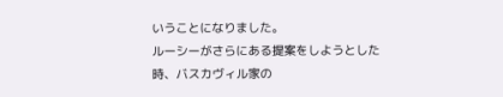いうことになりました。
ルーシーがさらにある提案をしようとした時、バスカヴィル家の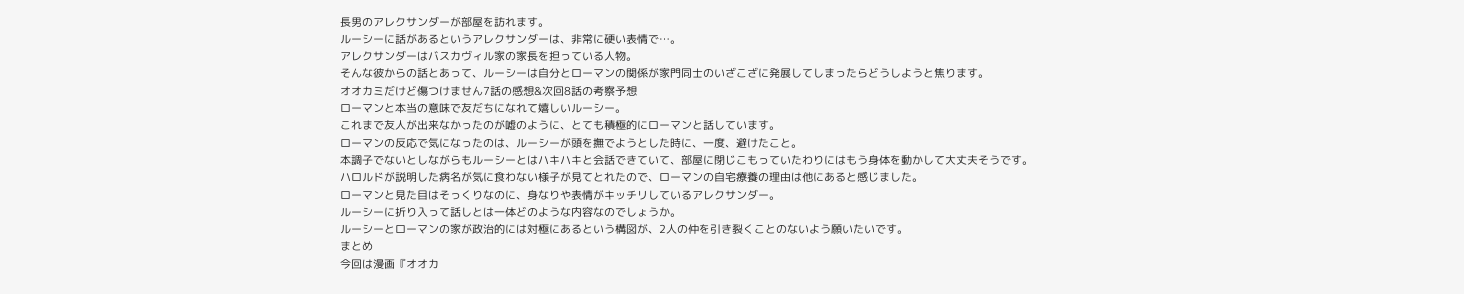長男のアレクサンダーが部屋を訪れます。
ルーシーに話があるというアレクサンダーは、非常に硬い表情で…。
アレクサンダーはバスカヴィル家の家長を担っている人物。
そんな彼からの話とあって、ルーシーは自分とローマンの関係が家門同士のいざこざに発展してしまったらどうしようと焦ります。
オオカミだけど傷つけません7話の感想&次回8話の考察予想
ローマンと本当の意味で友だちになれて嬉しいルーシー。
これまで友人が出来なかったのが嘘のように、とても積極的にローマンと話しています。
ローマンの反応で気になったのは、ルーシーが頭を撫でようとした時に、一度、避けたこと。
本調子でないとしながらもルーシーとはハキハキと会話できていて、部屋に閉じこもっていたわりにはもう身体を動かして大丈夫そうです。
ハロルドが説明した病名が気に食わない様子が見てとれたので、ローマンの自宅療養の理由は他にあると感じました。
ローマンと見た目はそっくりなのに、身なりや表情がキッチリしているアレクサンダー。
ルーシーに折り入って話しとは一体どのような内容なのでしょうか。
ルーシーとローマンの家が政治的には対極にあるという構図が、2人の仲を引き裂くことのないよう願いたいです。
まとめ
今回は漫画『オオカ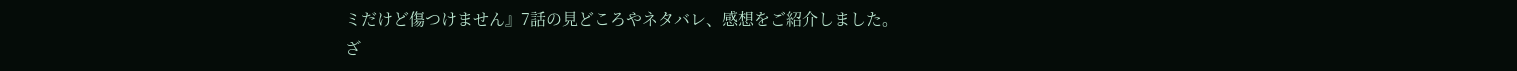ミだけど傷つけません』7話の見どころやネタバレ、感想をご紹介しました。
ざ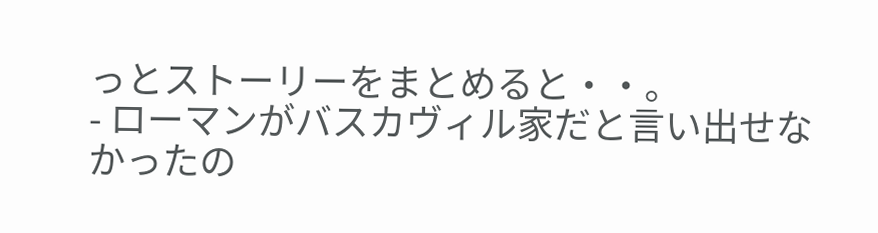っとストーリーをまとめると・・。
- ローマンがバスカヴィル家だと言い出せなかったの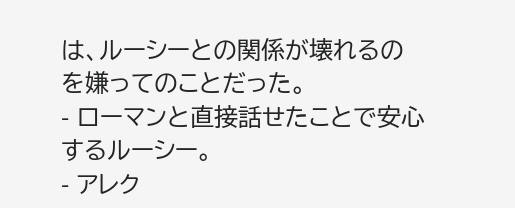は、ルーシーとの関係が壊れるのを嫌ってのことだった。
- ローマンと直接話せたことで安心するルーシー。
- アレク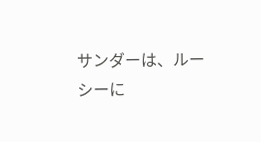サンダーは、ルーシーに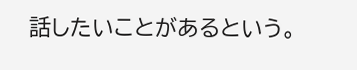話したいことがあるという。